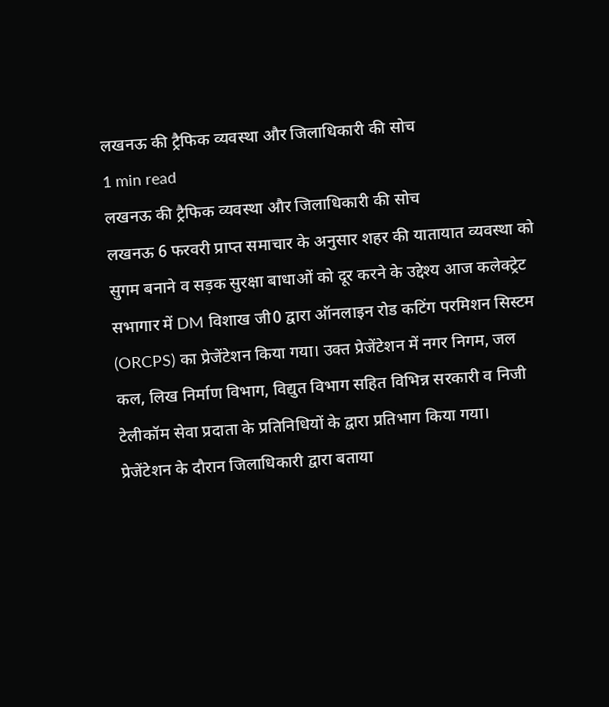लखनऊ की ट्रैफिक व्यवस्था और जिलाधिकारी की सोच
1 min read
लखनऊ की ट्रैफिक व्यवस्था और जिलाधिकारी की सोच
लखनऊ 6 फरवरी प्राप्त समाचार के अनुसार शहर की यातायात व्यवस्था को सुगम बनाने व सड़क सुरक्षा बाधाओं को दूर करने के उद्देश्य आज कलेक्ट्रेट सभागार में DM विशाख जी0 द्वारा ऑनलाइन रोड कटिंग परमिशन सिस्टम (ORCPS) का प्रेजेंटेशन किया गया। उक्त प्रेजेंटेशन में नगर निगम, जल कल, लिख निर्माण विभाग, विद्युत विभाग सहित विभिन्न सरकारी व निजी टेलीकॉम सेवा प्रदाता के प्रतिनिधियों के द्वारा प्रतिभाग किया गया।
प्रेजेंटेशन के दौरान जिलाधिकारी द्वारा बताया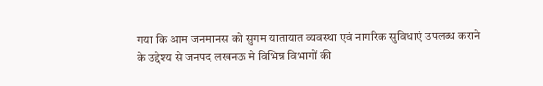गया कि आम जनमानस को सुगम यातायात व्यवस्था एवं नागरिक सुविधाएं उपलब्ध कराने के उद्देश्य से जनपद लखनऊ मे विभिन्न विभागों की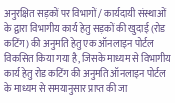अनुरक्षित सड़कों पर विभागों / कार्यदायी संस्थाओं के द्वारा विभागीय कार्य हेतु सड़कों की खुदाई (रोड कटिंग) की अनुमति हेतु एक ऑनलाइन पोर्टल विकसित किया गया है, जिसके माध्यम से विभागीय कार्य हेतु रोड कटिंग की अनुमति ऑनलाइन पोर्टल के माध्यम से समयानुसार प्राप्त की जा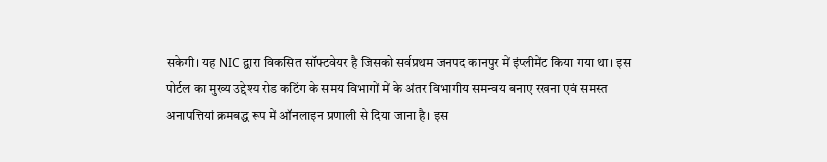सकेगी। यह NIC द्वारा विकसित सॉफ्टवेयर है जिसको सर्वप्रथम जनपद कानपुर में इंप्लीमेंट किया गया था। इस पोर्टल का मुख्य उद्देश्य रोड कटिंग के समय विभागों में के अंतर विभागीय समन्वय बनाए रखना एवं समस्त अनापत्तियां क्रमबद्ध रूप में ऑनलाइन प्रणाली से दिया जाना है। इस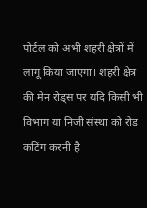पोर्टल को अभी शहरी क्षेत्रों में लागू किया जाएगा। शहरी क्षेत्र की मेन रोड्स पर यदि किसी भी विभाग या निजी संस्था को रोड कटिंग करनी है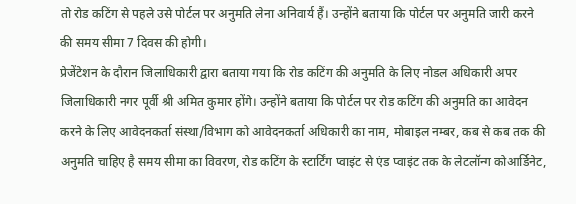तो रोड कटिंग से पहले उसे पोर्टल पर अनुमति लेना अनिवार्य हैं। उन्होंने बताया कि पोर्टल पर अनुमति जारी करने की समय सीमा 7 दिवस की होगी।
प्रेजेंटेशन के दौरान जिलाधिकारी द्वारा बताया गया कि रोड कटिंग की अनुमति के लिए नोडल अधिकारी अपर जिलाधिकारी नगर पूर्वी श्री अमित कुमार होंगे। उन्होंने बताया कि पोर्टल पर रोड कटिंग की अनुमति का आवेदन करने के लिए आवेदनकर्ता संस्था/विभाग को आवेदनकर्ता अधिकारी का नाम, मोबाइल नम्बर, कब से कब तक की अनुमति चाहिए है समय सीमा का विवरण, रोड कटिंग के स्टार्टिंग प्वाइंट से एंड प्वाइंट तक के लेटलॉन्ग कोआर्डिनेट,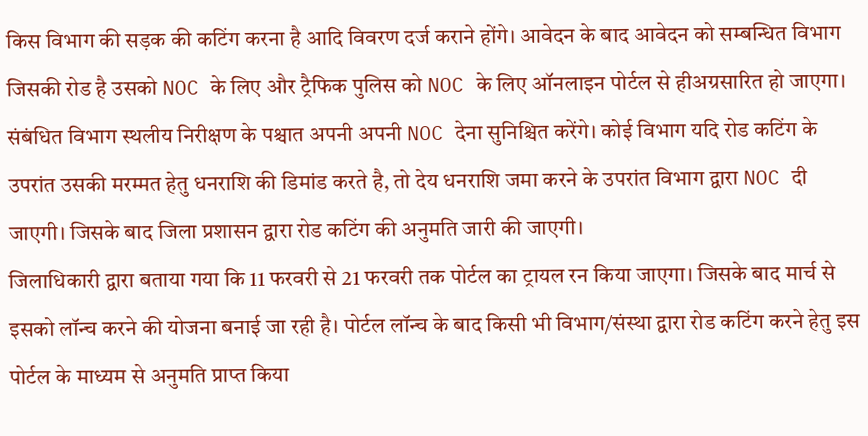किस विभाग की सड़क की कटिंग करना है आदि विवरण दर्ज कराने होंगे। आवेदन के बाद आवेदन को सम्बन्धित विभाग जिसकी रोड है उसको NOC के लिए और ट्रैफिक पुलिस को NOC के लिए ऑनलाइन पोर्टल से हीअग्रसारित हो जाएगा। संबंधित विभाग स्थलीय निरीक्षण के पश्चात अपनी अपनी NOC देना सुनिश्चित करेंगे। कोई विभाग यदि रोड कटिंग के उपरांत उसकी मरम्मत हेतु धनराशि की डिमांड करते है, तो देय धनराशि जमा करने के उपरांत विभाग द्वारा NOC दी जाएगी। जिसके बाद जिला प्रशासन द्वारा रोड कटिंग की अनुमति जारी की जाएगी।
जिलाधिकारी द्वारा बताया गया कि 11 फरवरी से 21 फरवरी तक पोर्टल का ट्रायल रन किया जाएगा। जिसके बाद मार्च से इसको लॉन्च करने की योजना बनाई जा रही है। पोर्टल लॉन्च के बाद किसी भी विभाग/संस्था द्वारा रोड कटिंग करने हेतु इस पोर्टल के माध्यम से अनुमति प्राप्त किया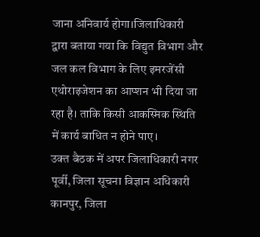जाना अनिवार्य होगा।जिलाधिकारी द्वारा बताया गया कि विद्युत विभाग और जल कल विभाग के लिए इमरजेंसी एथोराइजेशन का आप्शन भी दिया जा रहा है। ताकि किसी आकस्मिक स्थिति में कार्य बाधित न होने पाए।
उक्त बैठक में अपर जिलाधिकारी नगर पूर्वी, जिला सूचना विज्ञान अधिकारी कानपुर, जिला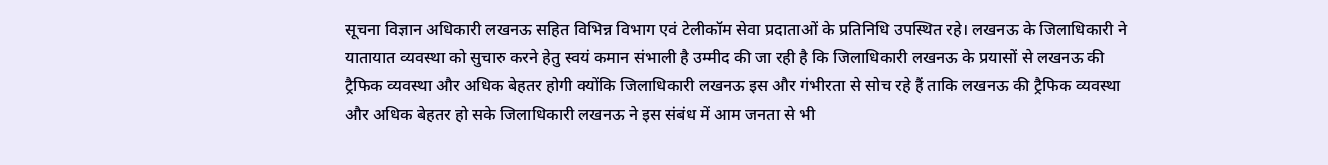सूचना विज्ञान अधिकारी लखनऊ सहित विभिन्न विभाग एवं टेलीकॉम सेवा प्रदाताओं के प्रतिनिधि उपस्थित रहे। लखनऊ के जिलाधिकारी ने यातायात व्यवस्था को सुचारु करने हेतु स्वयं कमान संभाली है उम्मीद की जा रही है कि जिलाधिकारी लखनऊ के प्रयासों से लखनऊ की ट्रैफिक व्यवस्था और अधिक बेहतर होगी क्योंकि जिलाधिकारी लखनऊ इस और गंभीरता से सोच रहे हैं ताकि लखनऊ की ट्रैफिक व्यवस्था और अधिक बेहतर हो सके जिलाधिकारी लखनऊ ने इस संबंध में आम जनता से भी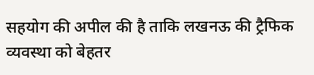सहयोग की अपील की है ताकि लखनऊ की ट्रैफिक व्यवस्था को बेहतर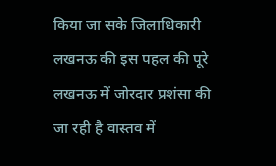किया जा सके जिलाधिकारी लखनऊ की इस पहल की पूरे लखनऊ में जोरदार प्रशंसा की जा रही है वास्तव में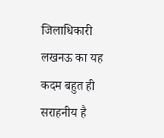जिलाधिकारी लखनऊ का यह कदम बहुत ही सराहनीय है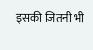इसकी जितनी भी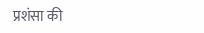प्रशंसा की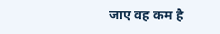जाए वह कम है